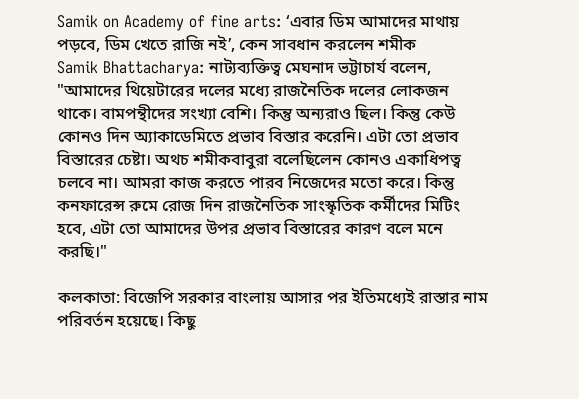Samik on Academy of fine arts: ‘এবার ডিম আমাদের মাথায় পড়বে, ডিম খেতে রাজি নই’, কেন সাবধান করলেন শমীক
Samik Bhattacharya: নাট্যব্যক্তিত্ব মেঘনাদ ভট্টাচার্য বলেন, "আমাদের থিয়েটারের দলের মধ্যে রাজনৈতিক দলের লোকজন থাকে। বামপন্থীদের সংখ্যা বেশি। কিন্তু অন্যরাও ছিল। কিন্তু কেউ কোনও দিন অ্যাকাডেমিতে প্রভাব বিস্তার করেনি। এটা তো প্রভাব বিস্তারের চেষ্টা। অথচ শমীকবাবুরা বলেছিলেন কোনও একাধিপত্ব চলবে না। আমরা কাজ করতে পারব নিজেদের মতো করে। কিন্তু কনফারেন্স রুমে রোজ দিন রাজনৈতিক সাংস্কৃতিক কর্মীদের মিটিং হবে, এটা তো আমাদের উপর প্রভাব বিস্তারের কারণ বলে মনে করছি।"

কলকাতা: বিজেপি সরকার বাংলায় আসার পর ইতিমধ্যেই রাস্তার নাম পরিবর্তন হয়েছে। কিছু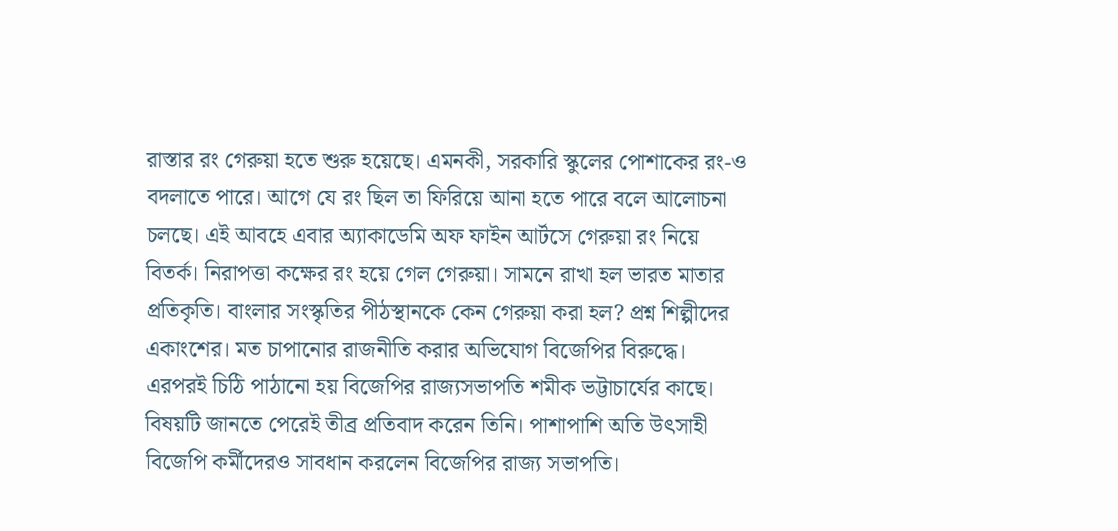রাস্তার রং গেরুয়া হতে শুরু হয়েছে। এমনকী, সরকারি স্কুলের পোশাকের রং-ও বদলাতে পারে। আগে যে রং ছিল তা ফিরিয়ে আনা হতে পারে বলে আলোচনা চলছে। এই আবহে এবার অ্যাকাডেমি অফ ফাইন আর্টসে গেরুয়া রং নিয়ে বিতর্ক। নিরাপত্তা কক্ষের রং হয়ে গেল গেরুয়া। সামনে রাখা হল ভারত মাতার প্রতিকৃতি। বাংলার সংস্কৃতির পীঠস্থানকে কেন গেরুয়া করা হল? প্রশ্ন শিল্পীদের একাংশের। মত চাপানোর রাজনীতি করার অভিযোগ বিজেপির বিরুদ্ধে। এরপরই চিঠি পাঠানো হয় বিজেপির রাজ্যসভাপতি শমীক ভট্টাচার্যের কাছে। বিষয়টি জানতে পেরেই তীব্র প্রতিবাদ করেন তিনি। পাশাপাশি অতি উৎসাহী বিজেপি কর্মীদেরও সাবধান করলেন বিজেপির রাজ্য সভাপতি।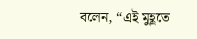বলেন, “এই মুহূতে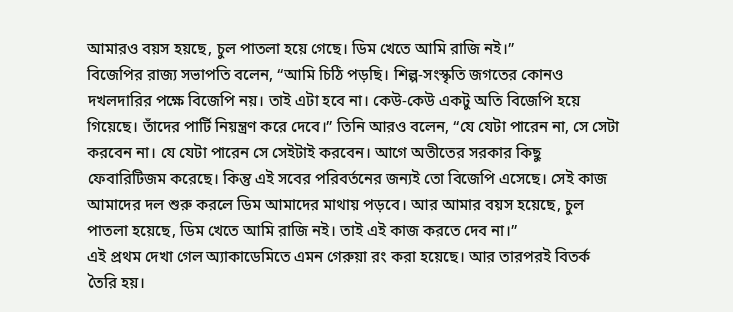আমারও বয়স হয়ছে, চুল পাতলা হয়ে গেছে। ডিম খেতে আমি রাজি নই।”
বিজেপির রাজ্য সভাপতি বলেন, “আমি চিঠি পড়ছি। শিল্প-সংস্কৃতি জগতের কোনও দখলদারির পক্ষে বিজেপি নয়। তাই এটা হবে না। কেউ-কেউ একটু অতি বিজেপি হয়ে গিয়েছে। তাঁদের পার্টি নিয়ন্ত্রণ করে দেবে।” তিনি আরও বলেন, “যে যেটা পারেন না, সে সেটা করবেন না। যে যেটা পারেন সে সেইটাই করবেন। আগে অতীতের সরকার কিছু ফেবারিটিজম করেছে। কিন্তু এই সবের পরিবর্তনের জন্যই তো বিজেপি এসেছে। সেই কাজ আমাদের দল শুরু করলে ডিম আমাদের মাথায় পড়বে। আর আমার বয়স হয়েছে, চুল পাতলা হয়েছে, ডিম খেতে আমি রাজি নই। তাই এই কাজ করতে দেব না।”
এই প্রথম দেখা গেল অ্যাকাডেমিতে এমন গেরুয়া রং করা হয়েছে। আর তারপরই বিতর্ক তৈরি হয়।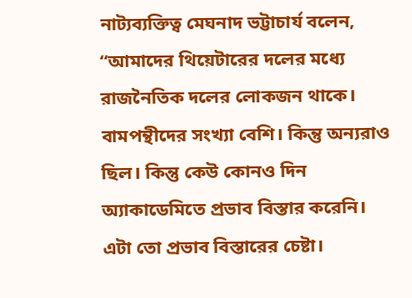নাট্যব্যক্তিত্ব মেঘনাদ ভট্টাচার্য বলেন, “আমাদের থিয়েটারের দলের মধ্যে রাজনৈতিক দলের লোকজন থাকে। বামপন্থীদের সংখ্যা বেশি। কিন্তু অন্যরাও ছিল। কিন্তু কেউ কোনও দিন অ্যাকাডেমিতে প্রভাব বিস্তার করেনি। এটা তো প্রভাব বিস্তারের চেষ্টা।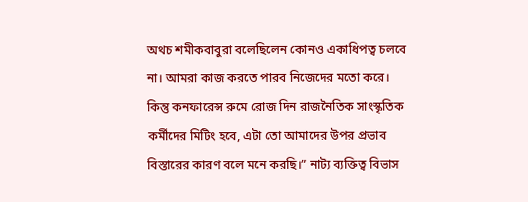অথচ শমীকবাবুরা বলেছিলেন কোনও একাধিপত্ব চলবে না। আমরা কাজ করতে পারব নিজেদের মতো করে। কিন্তু কনফারেন্স রুমে রোজ দিন রাজনৈতিক সাংস্কৃতিক কর্মীদের মিটিং হবে, এটা তো আমাদের উপর প্রভাব বিস্তারের কারণ বলে মনে করছি।” নাট্য ব্যক্তিত্ব বিভাস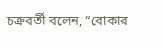চক্রবর্তী বলেন, “বোকার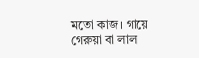মতো কাজ। গায়ে গেরুয়া বা লাল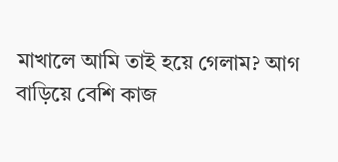মাখালে আমি তাই হয়ে গেলাম? আগ বাড়িয়ে বেশি কাজ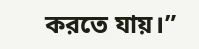করতে যায়।”